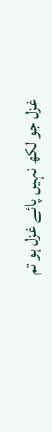غزل جو لکھ نہیں پائے غزل ہو تم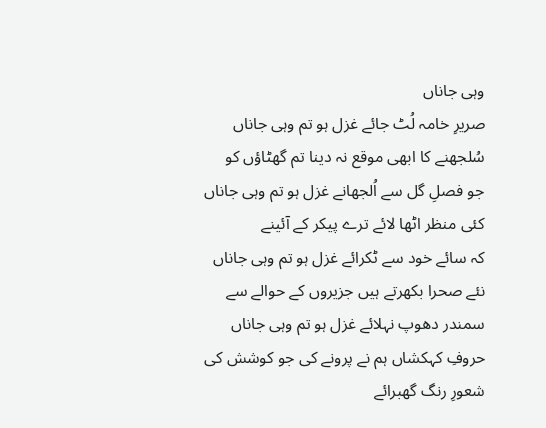وہی جاناں
صریرِ خامہ لُٹ جائے غزل ہو تم وہی جاناں
سُلجھنے کا ابھی موقع نہ دینا تم گھٹاؤں کو
جو فصلِ گل سے اُلجھانے غزل ہو تم وہی جاناں
کئی منظر اٹھا لائے ترے پیکر کے آئینے
کہ سائے خود سے ٹکرائے غزل ہو تم وہی جاناں
نئے صحرا بکھرتے ہیں جزیروں کے حوالے سے
سمندر دھوپ نہلائے غزل ہو تم وہی جاناں
حروفِ کہکشاں ہم نے پرونے کی جو کوشش کی
شعورِ رنگ گھبرائے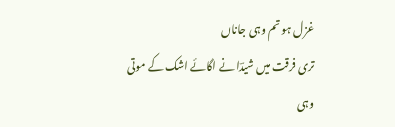غزل ہو تم وہی جاناں
تری فرقت میں شیدؔا نے اگائے اشک کے موتی
وہی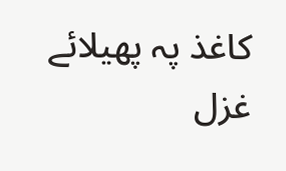کاغذ پہ پھیلائے غزل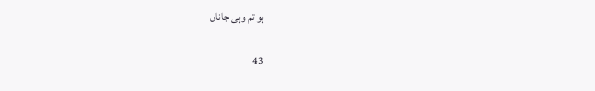ہو تم وہی جاناں

43